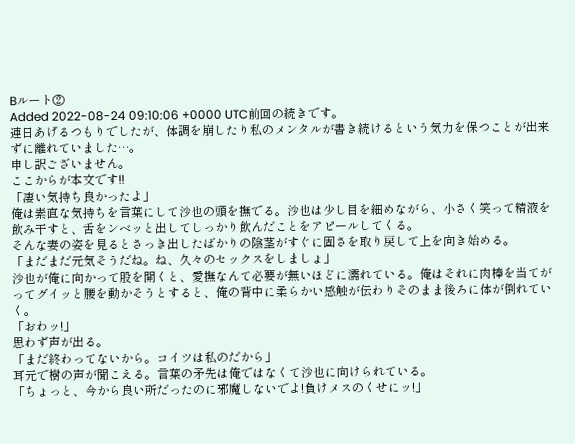Bルート②
Added 2022-08-24 09:10:06 +0000 UTC前回の続きです。
連日あげるつもりでしたが、体調を崩したり私のメンタルが書き続けるという気力を保つことが出来ずに離れていました…。
申し訳ございません。
ここからが本文です!!
「凄い気持ち良かったよ」
俺は素直な気持ちを言葉にして沙也の頭を撫でる。沙也は少し目を細めながら、小さく笑って精液を飲み干すと、舌をンベッと出してしっかり飲んだことをアピールしてくる。
そんな妻の姿を見るとさっき出したばかりの陰茎がすぐに固さを取り戻して上を向き始める。
「まだまだ元気そうだね。ね、久々のセックスをしましょ」
沙也が俺に向かって股を開くと、愛撫なんて必要が無いほどに濡れている。俺はそれに肉棒を当てがってグイッと腰を動かそうとすると、俺の背中に柔らかい感触が伝わりそのまま後ろに体が倒れていく。
「おわッ!」
思わず声が出る。
「まだ終わってないから。コイツは私のだから」
耳元で樹の声が聞こえる。言葉の矛先は俺ではなくて沙也に向けられている。
「ちょっと、今から良い所だったのに邪魔しないでよ!負けメスのくせにッ!」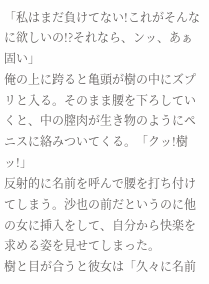「私はまだ負けてない!これがそんなに欲しいの!?それなら、ンッ、あぁ固い」
俺の上に跨ると亀頭が樹の中にズプリと入る。そのまま腰を下ろしていくと、中の膣肉が生き物のようにペニスに絡みついてくる。「クッ!樹ッ!」
反射的に名前を呼んで腰を打ち付けてしまう。沙也の前だというのに他の女に挿入をして、自分から快楽を求める姿を見せてしまった。
樹と目が合うと彼女は「久々に名前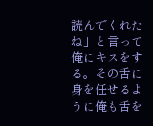読んでくれたね」と言って俺にキスをする。その舌に身を任せるように俺も舌を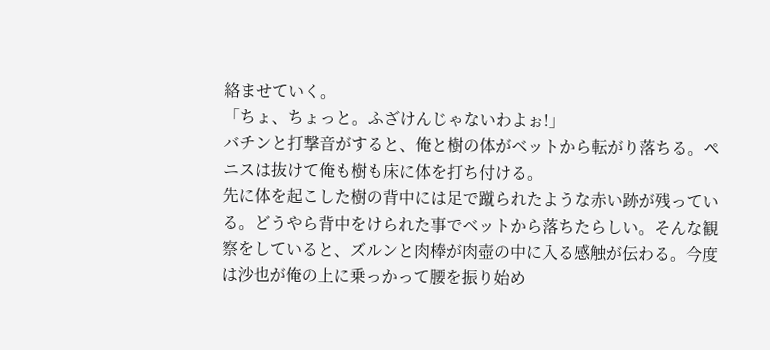絡ませていく。
「ちょ、ちょっと。ふざけんじゃないわよぉ!」
バチンと打撃音がすると、俺と樹の体がベットから転がり落ちる。ペニスは抜けて俺も樹も床に体を打ち付ける。
先に体を起こした樹の背中には足で蹴られたような赤い跡が残っている。どうやら背中をけられた事でベットから落ちたらしい。そんな観察をしていると、ズルンと肉棒が肉壺の中に入る感触が伝わる。今度は沙也が俺の上に乗っかって腰を振り始め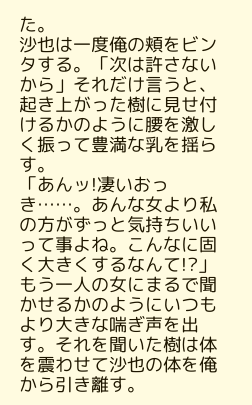た。
沙也は一度俺の頬をビンタする。「次は許さないから」それだけ言うと、起き上がった樹に見せ付けるかのように腰を激しく振って豊満な乳を揺らす。
「あんッ!凄いおっき……。あんな女より私の方がずっと気持ちいいって事よね。こんなに固く大きくするなんて!?」
もう一人の女にまるで聞かせるかのようにいつもより大きな喘ぎ声を出す。それを聞いた樹は体を震わせて沙也の体を俺から引き離す。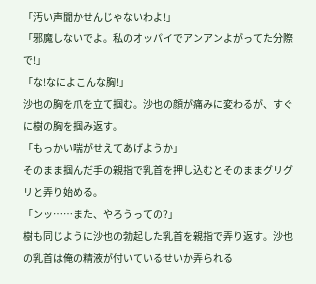「汚い声聞かせんじゃないわよ!」
「邪魔しないでよ。私のオッパイでアンアンよがってた分際で!」
「な!なによこんな胸!」
沙也の胸を爪を立て掴む。沙也の顔が痛みに変わるが、すぐに樹の胸を掴み返す。
「もっかい喘がせえてあげようか」
そのまま掴んだ手の親指で乳首を押し込むとそのままグリグリと弄り始める。
「ンッ……また、やろうっての?」
樹も同じように沙也の勃起した乳首を親指で弄り返す。沙也の乳首は俺の精液が付いているせいか弄られる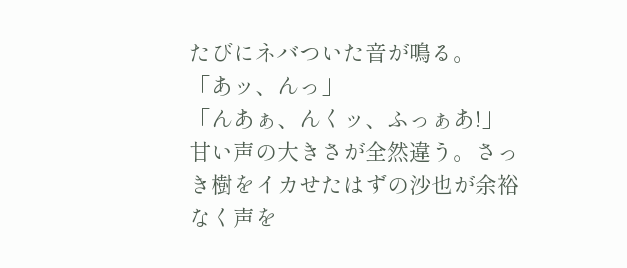たびにネバついた音が鳴る。
「あッ、んっ」
「んあぁ、んくッ、ふっぁあ!」
甘い声の大きさが全然違う。さっき樹をイカせたはずの沙也が余裕なく声を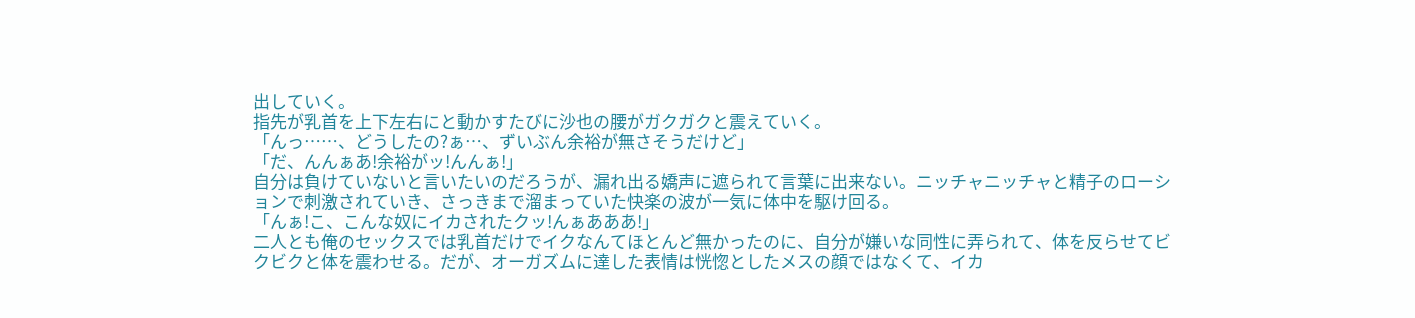出していく。
指先が乳首を上下左右にと動かすたびに沙也の腰がガクガクと震えていく。
「んっ……、どうしたの?ぁ…、ずいぶん余裕が無さそうだけど」
「だ、んんぁあ!余裕がッ!んんぁ!」
自分は負けていないと言いたいのだろうが、漏れ出る嬌声に遮られて言葉に出来ない。ニッチャニッチャと精子のローションで刺激されていき、さっきまで溜まっていた快楽の波が一気に体中を駆け回る。
「んぁ!こ、こんな奴にイカされたクッ!んぁあああ!」
二人とも俺のセックスでは乳首だけでイクなんてほとんど無かったのに、自分が嫌いな同性に弄られて、体を反らせてビクビクと体を震わせる。だが、オーガズムに達した表情は恍惚としたメスの顔ではなくて、イカ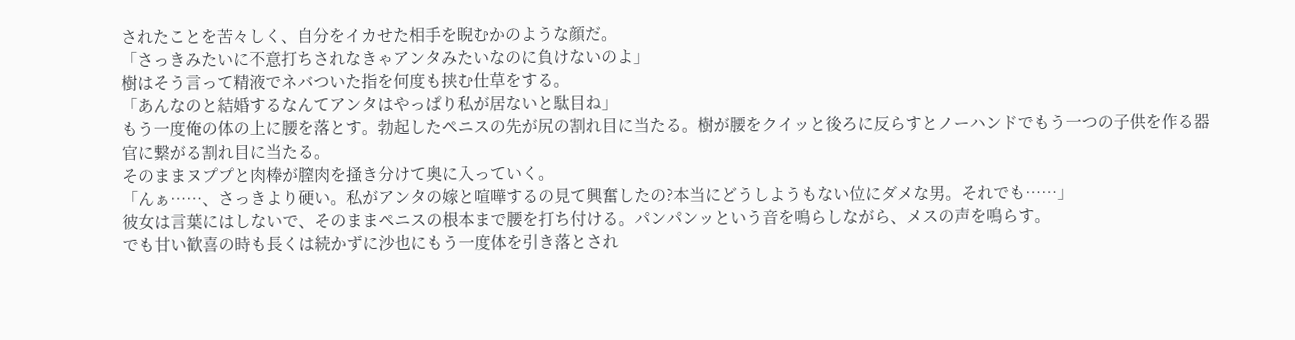されたことを苦々しく、自分をイカせた相手を睨むかのような顔だ。
「さっきみたいに不意打ちされなきゃアンタみたいなのに負けないのよ」
樹はそう言って精液でネバついた指を何度も挟む仕草をする。
「あんなのと結婚するなんてアンタはやっぱり私が居ないと駄目ね」
もう一度俺の体の上に腰を落とす。勃起したペニスの先が尻の割れ目に当たる。樹が腰をクイッと後ろに反らすとノーハンドでもう一つの子供を作る器官に繋がる割れ目に当たる。
そのままヌププと肉棒が膣肉を掻き分けて奥に入っていく。
「んぁ……、さっきより硬い。私がアンタの嫁と喧嘩するの見て興奮したの?本当にどうしようもない位にダメな男。それでも……」
彼女は言葉にはしないで、そのままペニスの根本まで腰を打ち付ける。パンパンッという音を鳴らしながら、メスの声を鳴らす。
でも甘い歓喜の時も長くは続かずに沙也にもう一度体を引き落とされ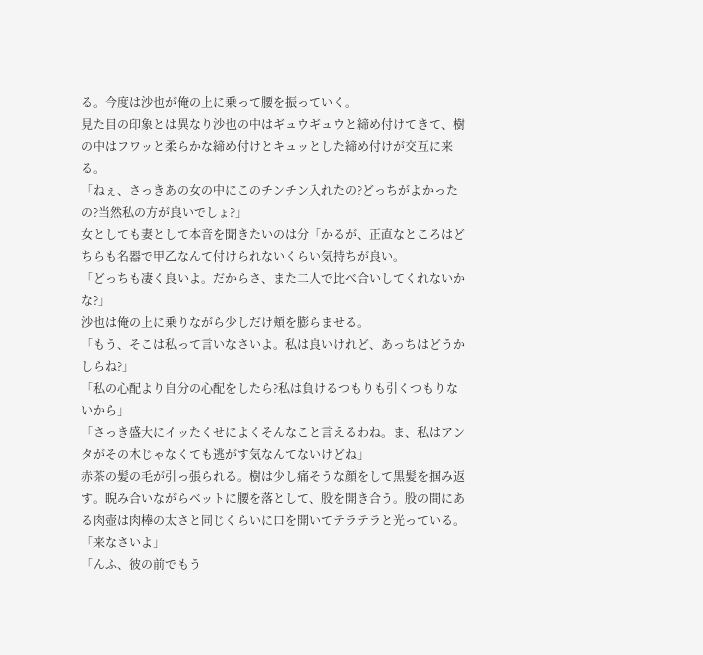る。今度は沙也が俺の上に乗って腰を振っていく。
見た目の印象とは異なり沙也の中はギュウギュウと締め付けてきて、樹の中はフワッと柔らかな締め付けとキュッとした締め付けが交互に来る。
「ねぇ、さっきあの女の中にこのチンチン入れたの?どっちがよかったの?当然私の方が良いでしょ?」
女としても妻として本音を聞きたいのは分「かるが、正直なところはどちらも名器で甲乙なんて付けられないくらい気持ちが良い。
「どっちも凄く良いよ。だからさ、また二人で比べ合いしてくれないかな?」
沙也は俺の上に乗りながら少しだけ頬を膨らませる。
「もう、そこは私って言いなさいよ。私は良いけれど、あっちはどうかしらね?」
「私の心配より自分の心配をしたら?私は負けるつもりも引くつもりないから」
「さっき盛大にイッたくせによくそんなこと言えるわね。ま、私はアンタがその木じゃなくても逃がす気なんてないけどね」
赤茶の髪の毛が引っ張られる。樹は少し痛そうな顔をして黒髪を掴み返す。睨み合いながらベットに腰を落として、股を開き合う。股の間にある肉壺は肉棒の太さと同じくらいに口を開いてテラテラと光っている。
「来なさいよ」
「んふ、彼の前でもう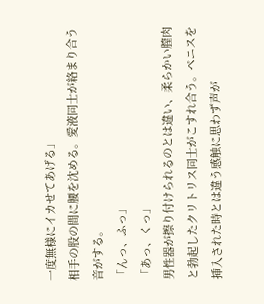一度無様にイカせてあげる」
相手の股の間に腰を沈める。愛液同士が絡まり合う音がする。
「んっ、ふっ」
「あっ、くっ」
男性器が擦り付けられるのとは違い、柔らかい膣肉と勃起したクリトリス同士がこすれ合う。ペニスを挿入された時とは違う感触に思わず声が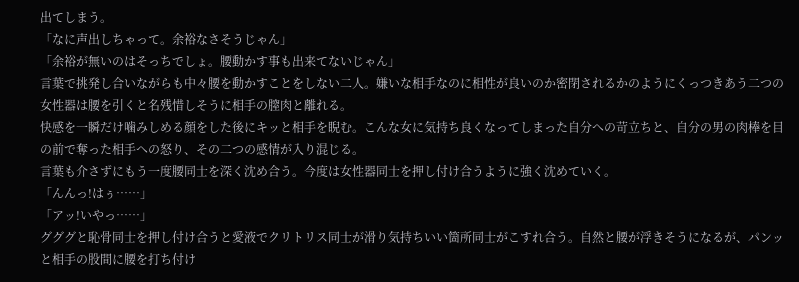出てしまう。
「なに声出しちゃって。余裕なさそうじゃん」
「余裕が無いのはそっちでしょ。腰動かす事も出来てないじゃん」
言葉で挑発し合いながらも中々腰を動かすことをしない二人。嫌いな相手なのに相性が良いのか密閉されるかのようにくっつきあう二つの女性器は腰を引くと名残惜しそうに相手の膣肉と離れる。
快感を一瞬だけ噛みしめる顔をした後にキッと相手を睨む。こんな女に気持ち良くなってしまった自分への苛立ちと、自分の男の肉棒を目の前で奪った相手への怒り、その二つの感情が入り混じる。
言葉も介さずにもう一度腰同士を深く沈め合う。今度は女性器同士を押し付け合うように強く沈めていく。
「んんっ!はぅ……」
「アッ!いやっ……」
グググと恥骨同士を押し付け合うと愛液でクリトリス同士が滑り気持ちいい箇所同士がこすれ合う。自然と腰が浮きそうになるが、パンッと相手の股間に腰を打ち付け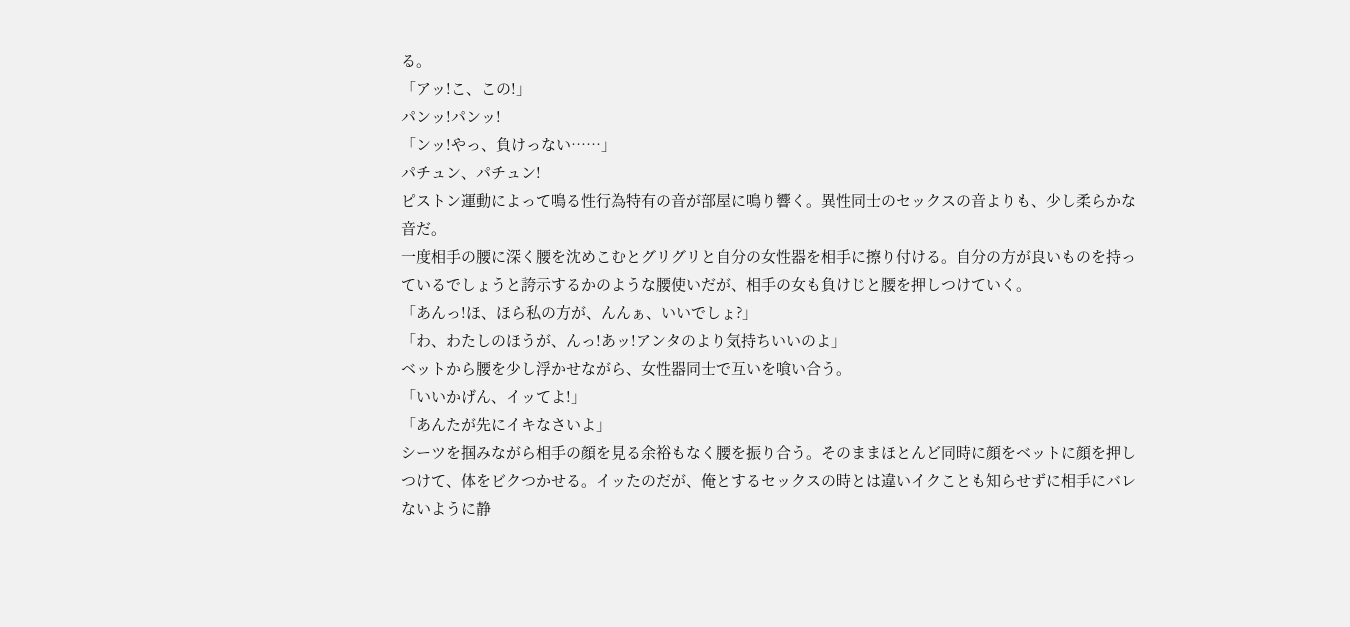る。
「アッ!こ、この!」
パンッ!パンッ!
「ンッ!やっ、負けっない……」
パチュン、パチュン!
ピストン運動によって鳴る性行為特有の音が部屋に鳴り響く。異性同士のセックスの音よりも、少し柔らかな音だ。
一度相手の腰に深く腰を沈めこむとグリグリと自分の女性器を相手に擦り付ける。自分の方が良いものを持っているでしょうと誇示するかのような腰使いだが、相手の女も負けじと腰を押しつけていく。
「あんっ!ほ、ほら私の方が、んんぁ、いいでしょ?」
「わ、わたしのほうが、んっ!あッ!アンタのより気持ちいいのよ」
ベットから腰を少し浮かせながら、女性器同士で互いを喰い合う。
「いいかげん、イッてよ!」
「あんたが先にイキなさいよ」
シーツを掴みながら相手の顔を見る余裕もなく腰を振り合う。そのままほとんど同時に顔をベットに顔を押しつけて、体をビクつかせる。イッたのだが、俺とするセックスの時とは違いイクことも知らせずに相手にバレないように静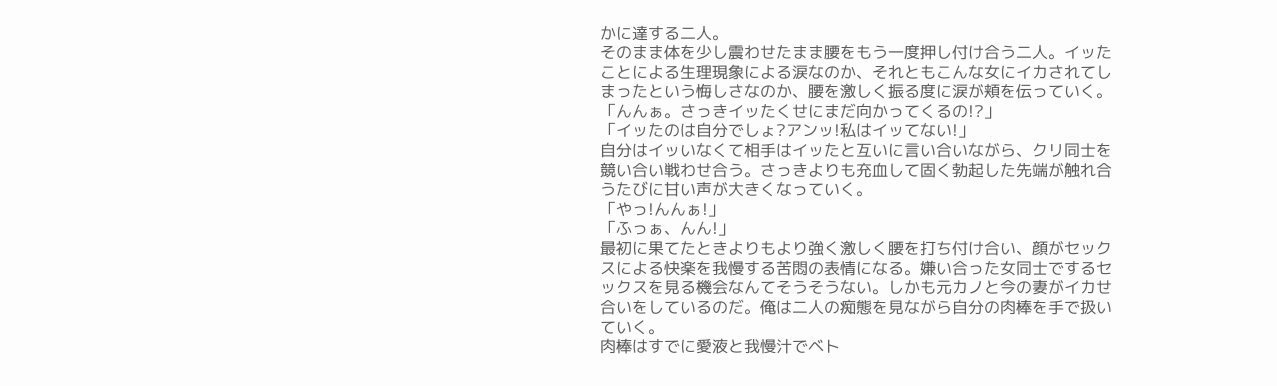かに達する二人。
そのまま体を少し震わせたまま腰をもう一度押し付け合う二人。イッたことによる生理現象による涙なのか、それともこんな女にイカされてしまったという悔しさなのか、腰を激しく振る度に涙が頬を伝っていく。
「んんぁ。さっきイッたくせにまだ向かってくるの!?」
「イッたのは自分でしょ?アンッ!私はイッてない!」
自分はイッいなくて相手はイッたと互いに言い合いながら、クリ同士を競い合い戦わせ合う。さっきよりも充血して固く勃起した先端が触れ合うたびに甘い声が大きくなっていく。
「やっ!んんぁ!」
「ふっぁ、んん!」
最初に果てたときよりもより強く激しく腰を打ち付け合い、顔がセックスによる快楽を我慢する苦悶の表情になる。嫌い合った女同士でするセックスを見る機会なんてそうそうない。しかも元カノと今の妻がイカせ合いをしているのだ。俺は二人の痴態を見ながら自分の肉棒を手で扱いていく。
肉棒はすでに愛液と我慢汁でベト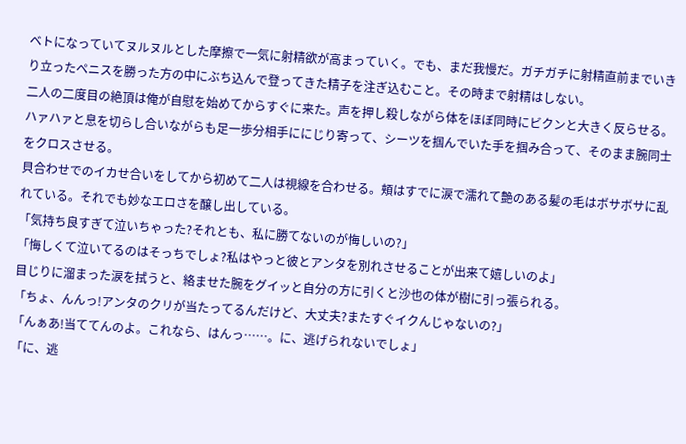ベトになっていてヌルヌルとした摩擦で一気に射精欲が高まっていく。でも、まだ我慢だ。ガチガチに射精直前までいきり立ったペニスを勝った方の中にぶち込んで登ってきた精子を注ぎ込むこと。その時まで射精はしない。
二人の二度目の絶頂は俺が自慰を始めてからすぐに来た。声を押し殺しながら体をほぼ同時にビクンと大きく反らせる。ハァハァと息を切らし合いながらも足一歩分相手ににじり寄って、シーツを掴んでいた手を掴み合って、そのまま腕同士をクロスさせる。
貝合わせでのイカせ合いをしてから初めて二人は視線を合わせる。頬はすでに涙で濡れて艶のある髪の毛はボサボサに乱れている。それでも妙なエロさを醸し出している。
「気持ち良すぎて泣いちゃった?それとも、私に勝てないのが悔しいの?」
「悔しくて泣いてるのはそっちでしょ?私はやっと彼とアンタを別れさせることが出来て嬉しいのよ」
目じりに溜まった涙を拭うと、絡ませた腕をグイッと自分の方に引くと沙也の体が樹に引っ張られる。
「ちょ、んんっ!アンタのクリが当たってるんだけど、大丈夫?またすぐイクんじゃないの?」
「んぁあ!当ててんのよ。これなら、はんっ……。に、逃げられないでしょ」
「に、逃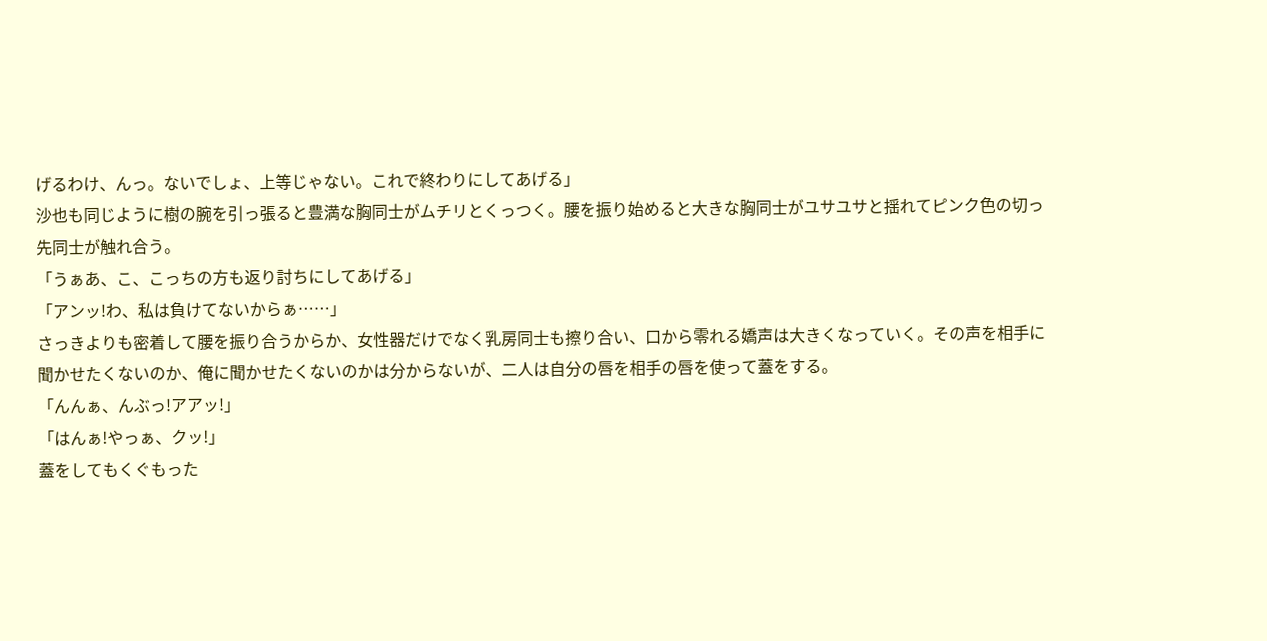げるわけ、んっ。ないでしょ、上等じゃない。これで終わりにしてあげる」
沙也も同じように樹の腕を引っ張ると豊満な胸同士がムチリとくっつく。腰を振り始めると大きな胸同士がユサユサと揺れてピンク色の切っ先同士が触れ合う。
「うぁあ、こ、こっちの方も返り討ちにしてあげる」
「アンッ!わ、私は負けてないからぁ……」
さっきよりも密着して腰を振り合うからか、女性器だけでなく乳房同士も擦り合い、口から零れる嬌声は大きくなっていく。その声を相手に聞かせたくないのか、俺に聞かせたくないのかは分からないが、二人は自分の唇を相手の唇を使って蓋をする。
「んんぁ、んぶっ!アアッ!」
「はんぁ!やっぁ、クッ!」
蓋をしてもくぐもった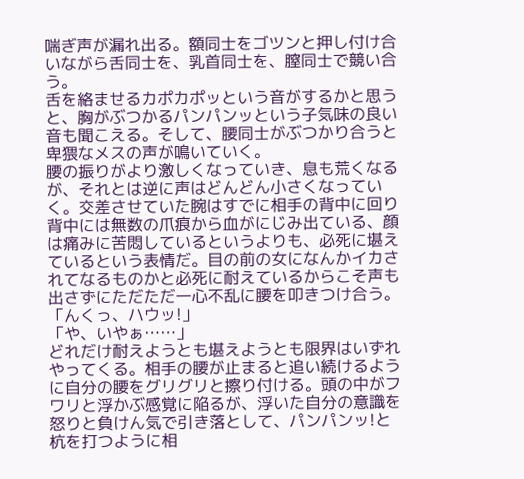喘ぎ声が漏れ出る。額同士をゴツンと押し付け合いながら舌同士を、乳首同士を、膣同士で競い合う。
舌を絡ませるカポカポッという音がするかと思うと、胸がぶつかるパンパンッという子気味の良い音も聞こえる。そして、腰同士がぶつかり合うと卑猥なメスの声が鳴いていく。
腰の振りがより激しくなっていき、息も荒くなるが、それとは逆に声はどんどん小さくなっていく。交差させていた腕はすでに相手の背中に回り背中には無数の爪痕から血がにじみ出ている、顔は痛みに苦悶しているというよりも、必死に堪えているという表情だ。目の前の女になんかイカされてなるものかと必死に耐えているからこそ声も出さずにただただ一心不乱に腰を叩きつけ合う。
「んくっ、ハウッ!」
「や、いやぁ……」
どれだけ耐えようとも堪えようとも限界はいずれやってくる。相手の腰が止まると追い続けるように自分の腰をグリグリと擦り付ける。頭の中がフワリと浮かぶ感覚に陥るが、浮いた自分の意識を怒りと負けん気で引き落として、パンパンッ!と杭を打つように相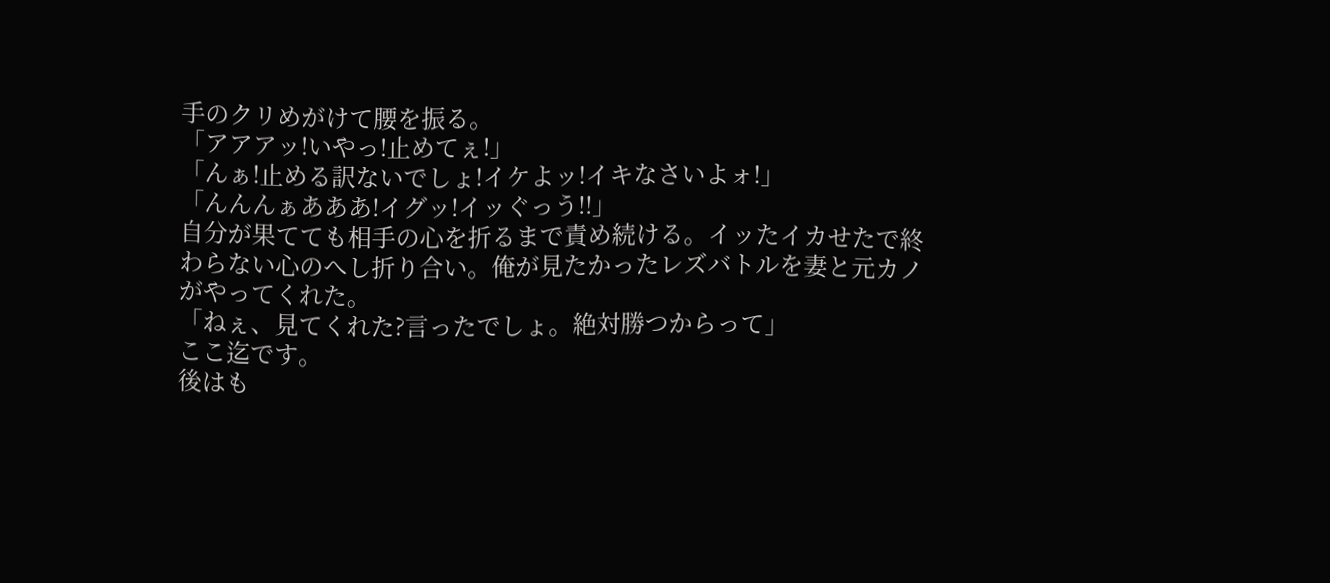手のクリめがけて腰を振る。
「アアアッ!いやっ!止めてぇ!」
「んぁ!止める訳ないでしょ!イケよッ!イキなさいよォ!」
「んんんぁあああ!イグッ!イッぐっう!!」
自分が果てても相手の心を折るまで責め続ける。イッたイカせたで終わらない心のへし折り合い。俺が見たかったレズバトルを妻と元カノがやってくれた。
「ねぇ、見てくれた?言ったでしょ。絶対勝つからって」
ここ迄です。
後はも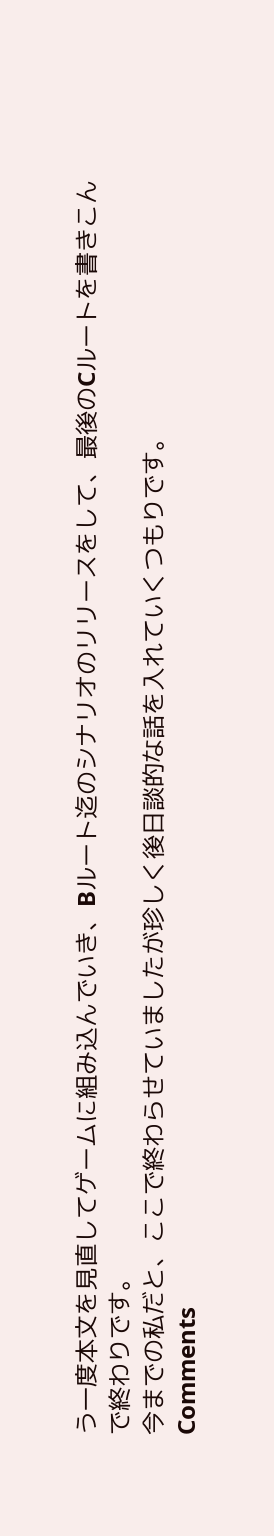う一度本文を見直してゲームに組み込んでいき、Bルート迄のシナリオのリリースをして、最後のCルートを書きこんで終わりです。
今までの私だと、ここで終わらせていましたが珍しく後日談的な話を入れていくつもりです。
Comments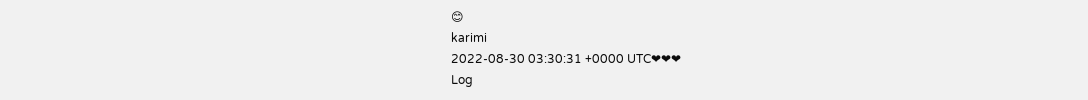😊
karimi
2022-08-30 03:30:31 +0000 UTC❤❤❤
Log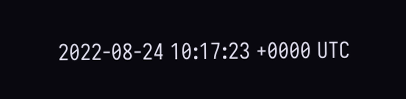2022-08-24 10:17:23 +0000 UTC